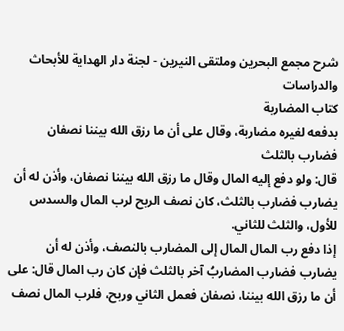شرح مجمع البحرين وملتقى النيرين - لجنة دار الهداية للأبحاث والدراسات
كتاب المضاربة
بدفعه لغيره مضاربة، وقال على أن ما رزق الله بيننا نصفان
فضارب بالثلث
قال: ولو دفع إليه المال وقال ما رزق الله بيننا نصفان، وأذن له أن يضارب فضارب بالثلث، كان نصف الربح لرب المال والسدس للأول، والثلث للثاني.
إذا دفع رب المال المال إلى المضارب بالنصف، وأذن له أن يضارب فضارب المضاربُ آخر بالثلث فإن كان رب المال قال: على أن ما رزق الله بيننا، نصفان فعمل الثاني وربح، فلرب المال نصف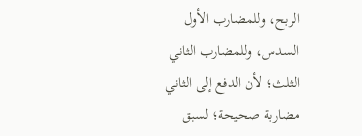الربح، وللمضارب الأول السدس، وللمضارب الثاني الثلث؛ لأن الدفع إلى الثاني مضاربة صحيحة؛ لسبق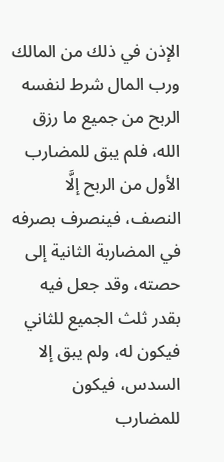الإذن في ذلك من المالك ورب المال شرط لنفسه الربح من جميع ما رزق الله، فلم يبق للمضارب الأول من الربح إلَّا النصف، فينصرف بصرفه في المضاربة الثانية إلى حصته، وقد جعل فيه بقدر ثلث الجميع للثاني فيكون له، ولم يبق إلا السدس، فيكون للمضارب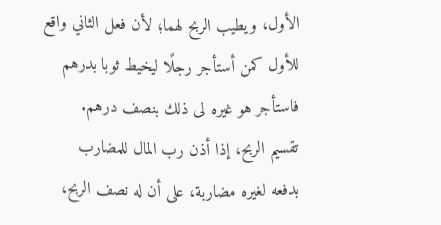الأول، ويطيب الربح لهما؛ لأن فعل الثاني واقع للأول كمن أستأجر رجلًا ليخيط ثوبا بدرهم فاستأجر هو غيره لى ذلك بنصف درهم.
تقسيم الربح، إذا أذن رب المال للمضارب
بدفعه لغيره مضاربة، على أن له نصف الربح،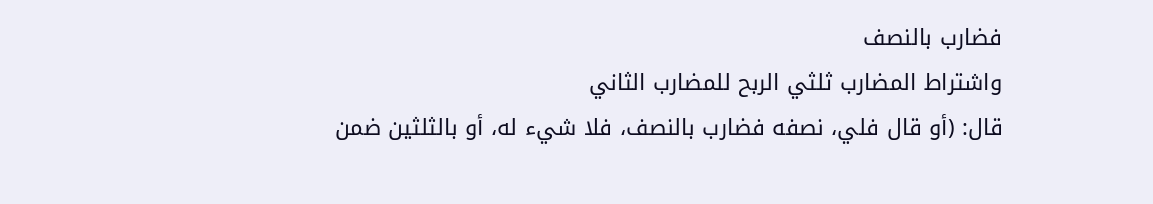فضارب بالنصف
واشتراط المضارب ثلثي الربح للمضارب الثاني
قال: (أو قال فلي، نصفه فضارب بالنصف، فلا شيء له، أو بالثلثين ضمن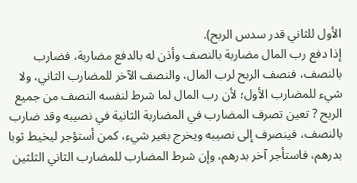الأول للثاني قدر سدس الربح).
إذا دفع رب المال مضاربة بالنصف وأذن له بالدفع مضاربة، فضارب بالنصف، فنصف الربح لرب المال، والنصف الآخر للمضارب الثاني، ولا شيء للمضارب الأول؛ لأن رب المال لما شرط لنفسه النصف من جميع الربح ? تعين تصرف المضارب في المضاربة الثانية في نصيبه وقد ضارب بالنصف، فينصرف إلى نصيبه ويخرج بغير شيء، كمن أستؤجر ليخيط ثوبا بدرهم، فاستأجر آخر بدرهم، وإن شرط المضارب للمضارب الثاني الثلثين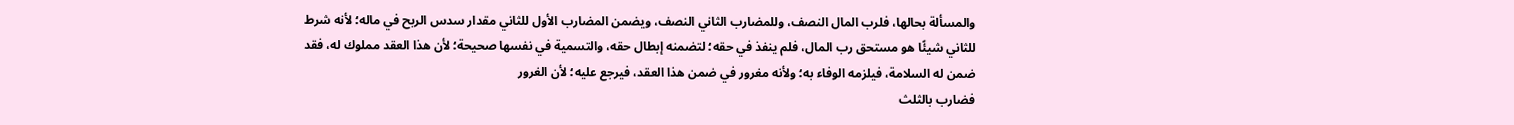والمسألة بحالها، فلرب المال النصف، وللمضارب الثاني النصف، ويضمن المضارب الأول للثاني مقدار سدس الربح في ماله؛ لأنه شرط للثاني شيئًا هو مستحق رب المال، فلم ينفذ في حقه؛ لتضمنه إبطال حقه، والتسمية في نفسها صحيحة؛ لأن هذا العقد مملوك له، فقد ضمن له السلامة، فيلزمه الوفاء به؛ ولأنه مغرور في ضمن هذا العقد، فيرجع عليه؛ لأن الغرور
فضارب بالثلث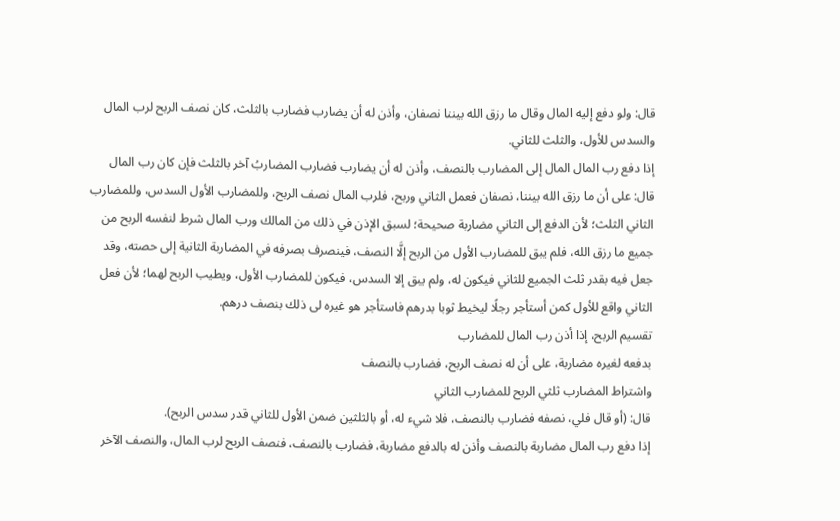قال: ولو دفع إليه المال وقال ما رزق الله بيننا نصفان، وأذن له أن يضارب فضارب بالثلث، كان نصف الربح لرب المال والسدس للأول، والثلث للثاني.
إذا دفع رب المال المال إلى المضارب بالنصف، وأذن له أن يضارب فضارب المضاربُ آخر بالثلث فإن كان رب المال قال: على أن ما رزق الله بيننا، نصفان فعمل الثاني وربح، فلرب المال نصف الربح، وللمضارب الأول السدس، وللمضارب الثاني الثلث؛ لأن الدفع إلى الثاني مضاربة صحيحة؛ لسبق الإذن في ذلك من المالك ورب المال شرط لنفسه الربح من جميع ما رزق الله، فلم يبق للمضارب الأول من الربح إلَّا النصف، فينصرف بصرفه في المضاربة الثانية إلى حصته، وقد جعل فيه بقدر ثلث الجميع للثاني فيكون له، ولم يبق إلا السدس، فيكون للمضارب الأول، ويطيب الربح لهما؛ لأن فعل الثاني واقع للأول كمن أستأجر رجلًا ليخيط ثوبا بدرهم فاستأجر هو غيره لى ذلك بنصف درهم.
تقسيم الربح، إذا أذن رب المال للمضارب
بدفعه لغيره مضاربة، على أن له نصف الربح، فضارب بالنصف
واشتراط المضارب ثلثي الربح للمضارب الثاني
قال: (أو قال فلي، نصفه فضارب بالنصف، فلا شيء له، أو بالثلثين ضمن الأول للثاني قدر سدس الربح).
إذا دفع رب المال مضاربة بالنصف وأذن له بالدفع مضاربة، فضارب بالنصف، فنصف الربح لرب المال، والنصف الآخر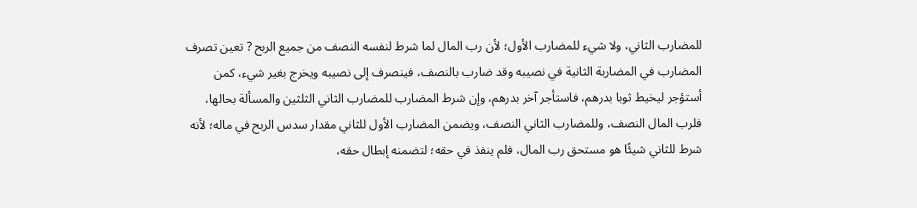للمضارب الثاني، ولا شيء للمضارب الأول؛ لأن رب المال لما شرط لنفسه النصف من جميع الربح ? تعين تصرف المضارب في المضاربة الثانية في نصيبه وقد ضارب بالنصف، فينصرف إلى نصيبه ويخرج بغير شيء، كمن أستؤجر ليخيط ثوبا بدرهم، فاستأجر آخر بدرهم، وإن شرط المضارب للمضارب الثاني الثلثين والمسألة بحالها، فلرب المال النصف، وللمضارب الثاني النصف، ويضمن المضارب الأول للثاني مقدار سدس الربح في ماله؛ لأنه شرط للثاني شيئًا هو مستحق رب المال، فلم ينفذ في حقه؛ لتضمنه إبطال حقه،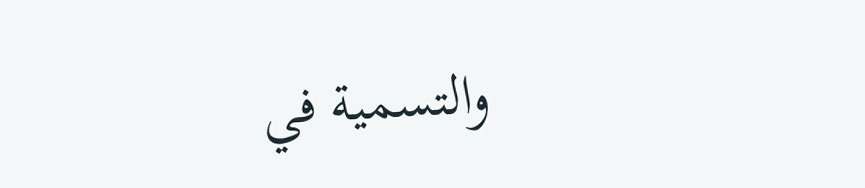والتسمية في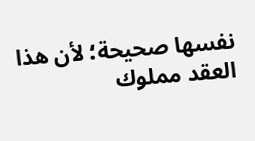نفسها صحيحة؛ لأن هذا العقد مملوك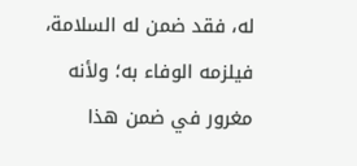له، فقد ضمن له السلامة، فيلزمه الوفاء به؛ ولأنه مغرور في ضمن هذا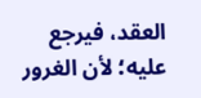العقد، فيرجع عليه؛ لأن الغرور